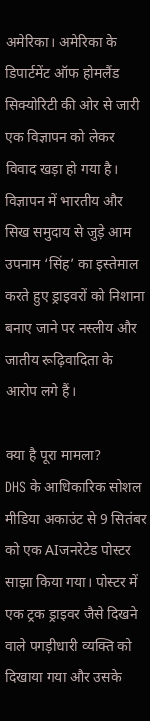अमेरिका। अमेरिका के डिपार्टमेंट ऑफ होमलैंड सिक्योरिटी की ओर से जारी एक विज्ञापन को लेकर विवाद खड़ा हो गया है। विज्ञापन में भारतीय और सिख समुदाय से जुड़े आम उपनाम ‘सिंह’ का इस्तेमाल करते हुए ड्राइवरों को निशाना बनाए जाने पर नस्लीय और जातीय रूढ़िवादिता के आरोप लगे हैं।

क्या है पूरा मामला?
DHS के आधिकारिक सोशल मीडिया अकाउंट से 9 सितंबर को एक AIजनरेटेड पोस्टर साझा किया गया। पोस्टर में एक ट्रक ड्राइवर जैसे दिखने वाले पगड़ीधारी व्यक्ति को दिखाया गया और उसके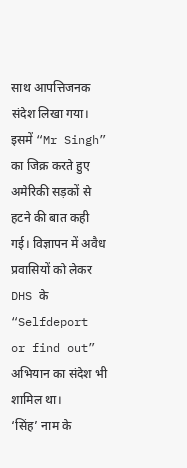साथ आपत्तिजनक संदेश लिखा गया। इसमें “Mr Singh” का जिक्र करते हुए अमेरिकी सड़कों से हटने की बात कही गई। विज्ञापन में अवैध प्रवासियों को लेकर DHS के “Selfdeport or find out” अभियान का संदेश भी शामिल था।
‘सिंह’ नाम के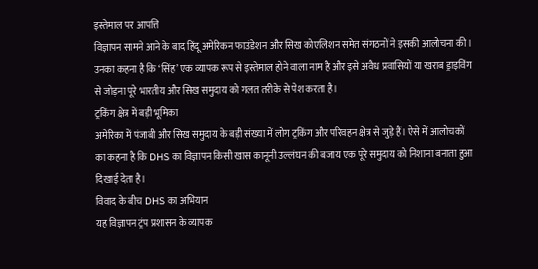इस्तेमाल पर आपत्ति
विज्ञापन सामने आने के बाद हिंदू अमेरिकन फाउंडेशन और सिख कोएलिशन समेत संगठनों ने इसकी आलोचना की। उनका कहना है कि ‘सिंह’ एक व्यापक रूप से इस्तेमाल होने वाला नाम है और इसे अवैध प्रवासियों या खराब ड्राइविंग से जोड़ना पूरे भारतीय और सिख समुदाय को गलत तरीके से पेश करता है।
ट्रकिंग क्षेत्र में बड़ी भूमिका
अमेरिका में पंजाबी और सिख समुदाय के बड़ी संख्या में लोग ट्रकिंग और परिवहन क्षेत्र से जुड़े हैं। ऐसे में आलोचकों का कहना है कि DHS का विज्ञापन किसी खास कानूनी उल्लंघन की बजाय एक पूरे समुदाय को निशाना बनाता हुआ दिखाई देता है।
विवाद के बीच DHS का अभियान
यह विज्ञापन ट्रंप प्रशासन के व्यापक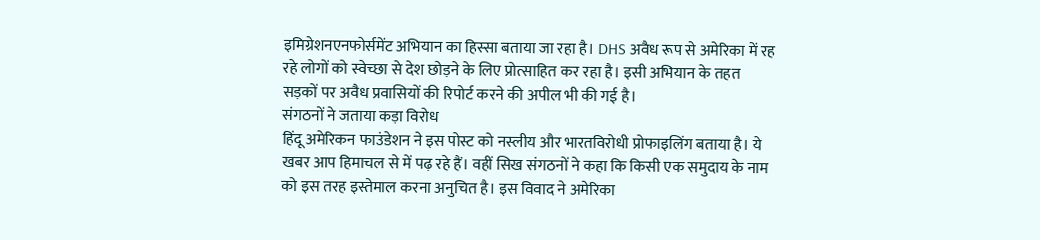इमिग्रेशनएनफोर्समेंट अभियान का हिस्सा बताया जा रहा है। DHS अवैध रूप से अमेरिका में रह रहे लोगों को स्वेच्छा से देश छोड़ने के लिए प्रोत्साहित कर रहा है। इसी अभियान के तहत सड़कों पर अवैध प्रवासियों की रिपोर्ट करने की अपील भी की गई है।
संगठनों ने जताया कड़ा विरोध
हिंदू अमेरिकन फाउंडेशन ने इस पोस्ट को नस्लीय और भारतविरोधी प्रोफाइलिंग बताया है। ये खबर आप हिमाचल से में पढ़ रहे हैं। वहीं सिख संगठनों ने कहा कि किसी एक समुदाय के नाम को इस तरह इस्तेमाल करना अनुचित है। इस विवाद ने अमेरिका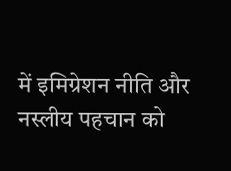में इमिग्रेशन नीति और नस्लीय पहचान को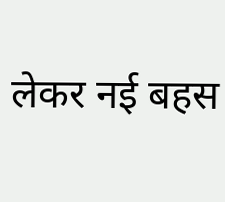लेकर नई बहस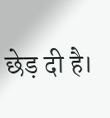छेड़ दी है।